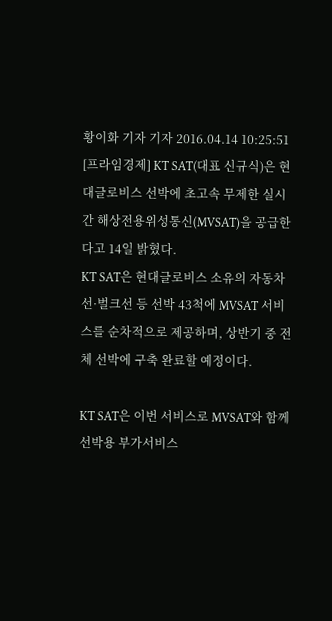황이화 기자 기자 2016.04.14 10:25:51
[프라임경제] KT SAT(대표 신규식)은 현대글로비스 선박에 초고속 무제한 실시간 해상전용위성통신(MVSAT)을 공급한다고 14일 밝혔다.
KT SAT은 현대글로비스 소유의 자동차선·벌크선 등 선박 43척에 MVSAT 서비스를 순차적으로 제공하며, 상반기 중 전체 선박에 구축 완료할 예정이다.

KT SAT은 이번 서비스로 MVSAT와 함께 선박용 부가서비스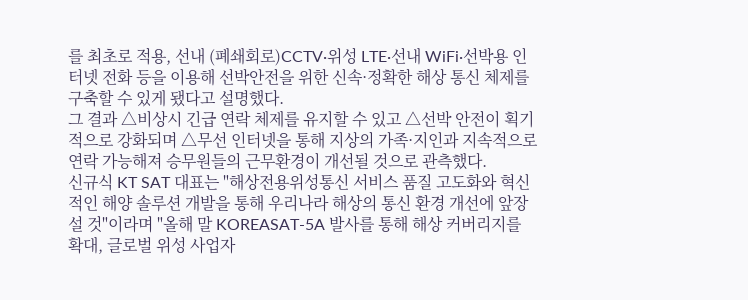를 최초로 적용, 선내 (폐쇄회로)CCTV·위성 LTE·선내 WiFi·선박용 인터넷 전화 등을 이용해 선박안전을 위한 신속·정확한 해상 통신 체제를 구축할 수 있게 됐다고 설명했다.
그 결과 △비상시 긴급 연락 체제를 유지할 수 있고 △선박 안전이 획기적으로 강화되며 △무선 인터넷을 통해 지상의 가족·지인과 지속적으로 연락 가능해져 승무원들의 근무환경이 개선될 것으로 관측했다.
신규식 KT SAT 대표는 "해상전용위성통신 서비스 품질 고도화와 혁신적인 해양 솔루션 개발을 통해 우리나라 해상의 통신 환경 개선에 앞장 설 것"이라며 "올해 말 KOREASAT-5A 발사를 통해 해상 커버리지를 확대, 글로벌 위성 사업자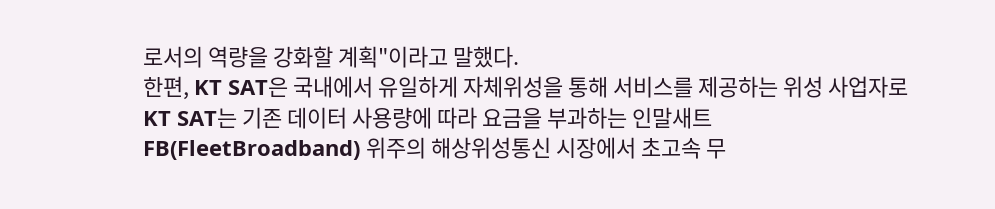로서의 역량을 강화할 계획"이라고 말했다.
한편, KT SAT은 국내에서 유일하게 자체위성을 통해 서비스를 제공하는 위성 사업자로 KT SAT는 기존 데이터 사용량에 따라 요금을 부과하는 인말새트 FB(FleetBroadband) 위주의 해상위성통신 시장에서 초고속 무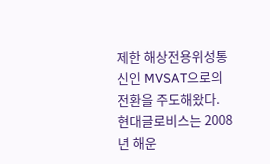제한 해상전용위성통신인 MVSAT으로의 전환을 주도해왔다.
현대글로비스는 2008년 해운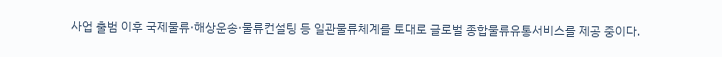사업 출범 이후 국제물류·해상운송·물류컨설팅 등 일관물류체계를 토대로 글로벌 종합물류유통서비스를 제공 중이다.